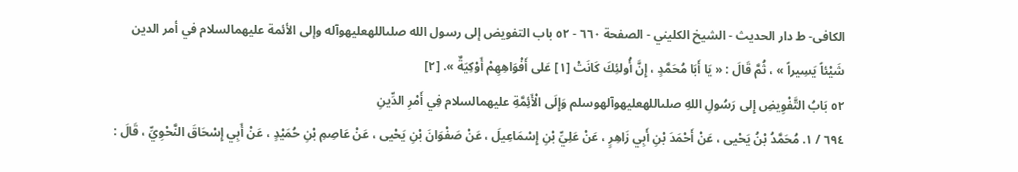الکافی- ط دار الحدیث - الشيخ الكليني - الصفحة ٦٦٠ - ٥٢ باب التفويض إلى رسول الله صلىاللهعليهوآله وإلى الأئمة عليهمالسلام في أمر الدين
شَيْئاً يَسِيراً » ، ثُمَّ قَالَ : « يَا أَبَا مُحَمَّدٍ ، إِنَّ أُولئِكَ كَانَتْ [١] عَلى أَفْوَاهِهِمْ أَوْكِيَةٌ ». [٢]
٥٢ بَابُ التَّفْوِيضِ إِلى رَسُولِ اللهِ صلىاللهعليهوآلهوسلم وَإِلَى الْأَئِمَّةِ عليهمالسلام فِي أَمْرِ الدِّينِ
٦٩٤ / ١. مُحَمَّدُ بْنُ يَحْيى ، عَنْ أَحْمَدَ بْنِ أَبِي زَاهِرٍ ، عَنْ عَلِيِّ بْنِ إِسْمَاعِيلَ ، عَنْ صَفْوَانَ بْنِ يَحْيى ، عَنْ عَاصِمِ بْنِ حُمَيْدٍ ، عَنْ أَبِي إِسْحَاقَ النَّحْوِيِّ ، قَالَ :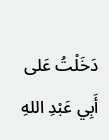دَخَلْتُ عَلى أَبِي عَبْدِ اللهِ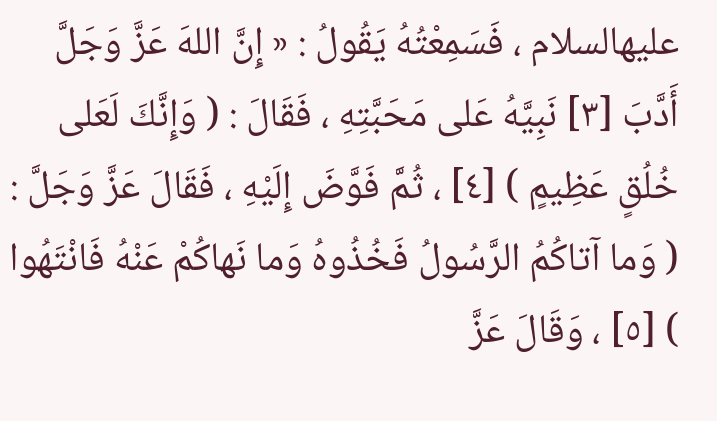عليهالسلام ، فَسَمِعْتُهُ يَقُولُ : « إِنَّ اللهَ عَزَّ وَجَلَّ أَدَّبَ [٣] نَبِيَّهُ عَلى مَحَبَّتِهِ ، فَقَالَ : ( وَإِنَّكَ لَعَلى خُلُقٍ عَظِيمٍ ) [٤] ، ثُمَّ فَوَّضَ إِلَيْهِ ، فَقَالَ عَزَّ وَجَلَّ : ( وَما آتاكُمُ الرَّسُولُ فَخُذُوهُ وَما نَهاكُمْ عَنْهُ فَانْتَهُوا ) [٥] ، وَقَالَ عَزَّ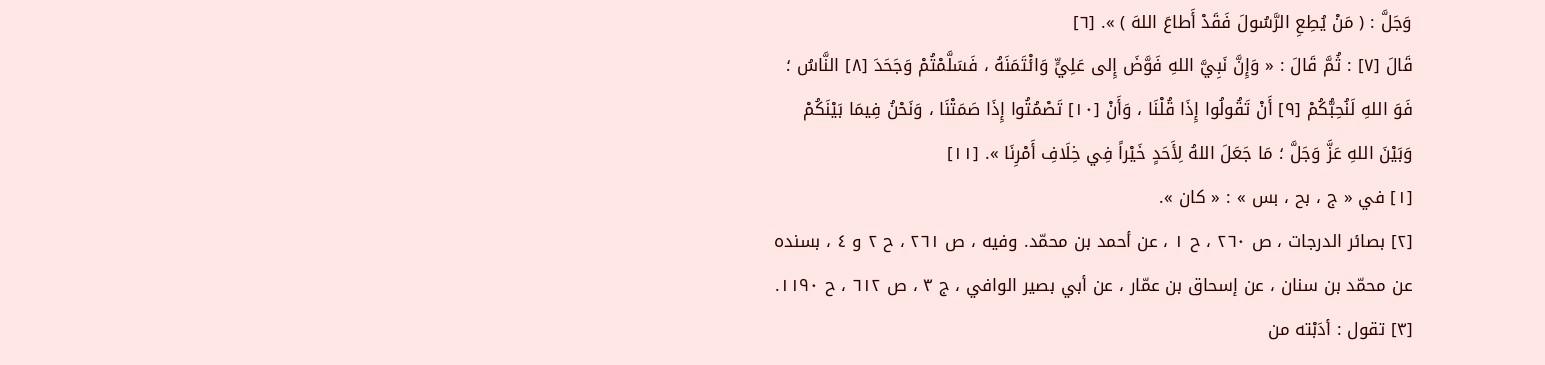وَجَلَّ : ( مَنْ يُطِعِ الرَّسُولَ فَقَدْ أَطاعَ اللهَ ) ». [٦]
قَالَ [٧] : ثُمَّ قَالَ : « وَإِنَّ نَبِيَّ اللهِ فَوَّضَ إِلى عَلِيٍّ وَائْتَمَنَهُ ، فَسَلَّمْتُمْ وَجَحَدَ [٨] النَّاسُ ؛ فَوَ اللهِ لَنُحِبُّكُمْ [٩] أَنْ تَقُولُوا إِذَا قُلْنَا ، وَأَنْ [١٠] تَصْمُتُوا إِذَا صَمَتْنَا ، وَنَحْنُ فِيمَا بَيْنَكُمْ وَبَيْنَ اللهِ عَزَّ وَجَلَّ ؛ مَا جَعَلَ اللهُ لِأَحَدٍ خَيْراً فِي خِلَافِ أَمْرِنَا ». [١١]
[١] في « ج ، بح ، بس » : « كان ».
[٢] بصائر الدرجات ، ص ٢٦٠ ، ح ١ ، عن أحمد بن محمّد. وفيه ، ص ٢٦١ ، ح ٢ و ٤ ، بسنده عن محمّد بن سنان ، عن إسحاق بن عمّار ، عن أبي بصير الوافي ، ج ٣ ، ص ٦١٢ ، ح ١١٩٠.
[٣] تقول : أدَبْته من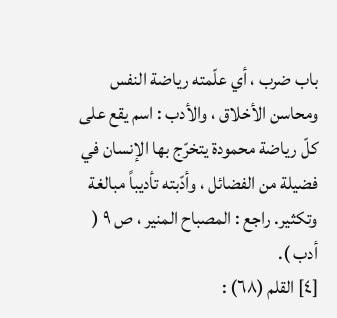باب ضرب ، أي علّمته رياضة النفس ومحاسن الأخلاق ، والأدب : اسم يقع على كلّ رياضة محمودة يتخرّج بها الإنسان في فضيلة من الفضائل ، وأدّبته تأديباً مبالغة وتكثير. راجع : المصباح المنير ، ص ٩ ( أدب ).
[٤] القلم (٦٨) :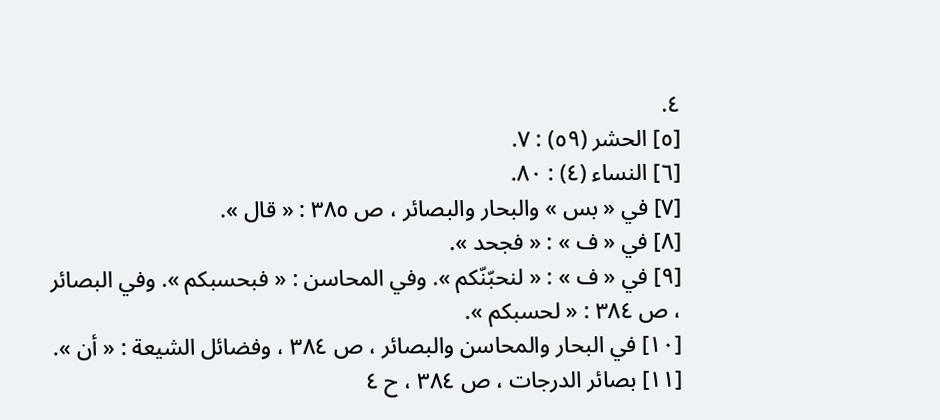٤.
[٥] الحشر (٥٩) : ٧.
[٦] النساء (٤) : ٨٠.
[٧] في « بس » والبحار والبصائر ، ص ٣٨٥ : « قال ».
[٨] في « ف » : « فجحد ».
[٩] في « ف » : « لنحبّنّكم ». وفي المحاسن : « فبحسبكم ». وفي البصائر ، ص ٣٨٤ : « لحسبكم ».
[١٠] في البحار والمحاسن والبصائر ، ص ٣٨٤ ، وفضائل الشيعة : « أن ».
[١١] بصائر الدرجات ، ص ٣٨٤ ، ح ٤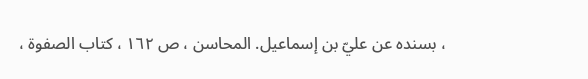، بسنده عن عليّ بن إسماعيل. المحاسن ، ص ١٦٢ ، كتاب الصفوة ،